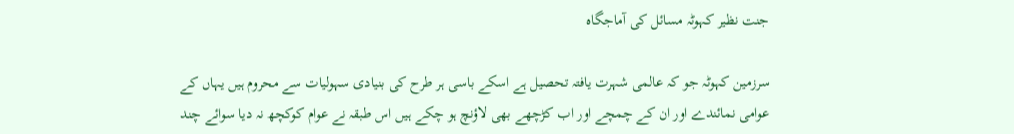جنت نظیر کہوٹہ مسائل کی آماجگاہ

سرزمین کہوٹہ جو کہ عالمی شہرت یافتہ تحصیل ہے اسکے باسی ہر طرح کی بنیادی سہولیات سے محروم ہیں یہاں کے عوامی نمائندے اور ان کے چمچے اور اب کڑچھے بھی لاؤنچ ہو چکے ہیں اس طبقہ نے عوام کوکچھ نہ دیا سوائے چند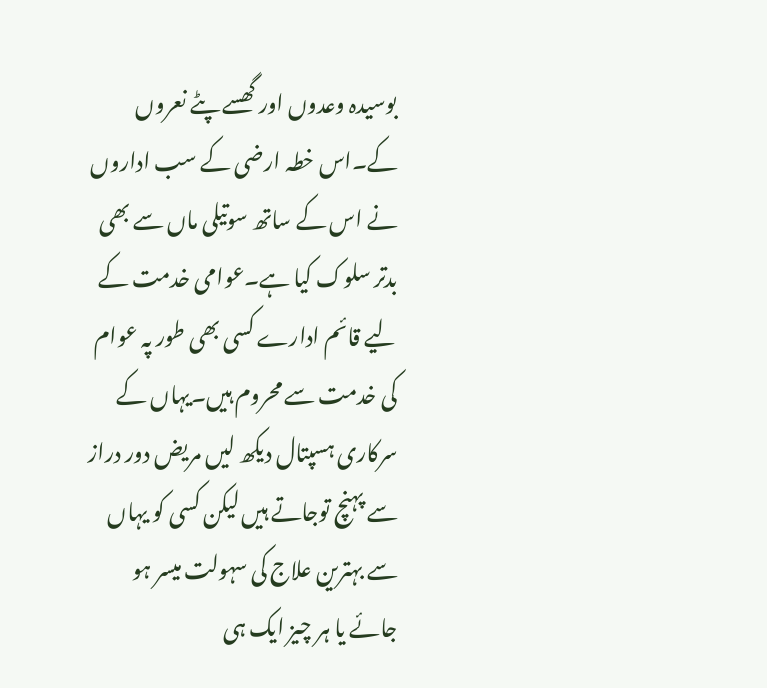بوسیدہ وعدوں اور گھسے پٹے نعروں کے۔اس خطہ ارضی کے سب اداروں نے اس کے ساتھ سوتیلی ماں سے بھی بدتر سلوک کیا ہے۔عوامی خدمت کے لیے قائم ادارے کسی بھی طور پہ عوام کی خدمت سے محروم ہیں۔یہاں کے سرکاری ہسپتال دیکھ لیں مریض دور دراز سے پہنچ توجاتے ہیں لیکن کسی کو یہاں سے بہترین علاج کی سہولت میسر ہو جائے یا ہر چیز ایک ہی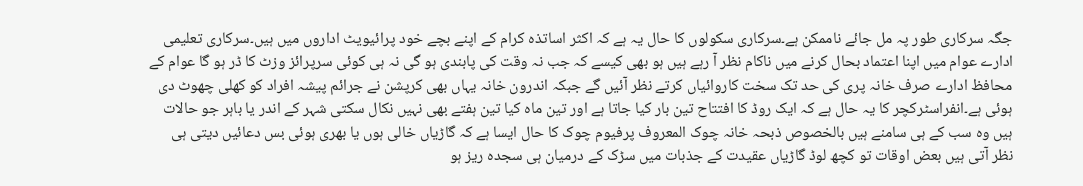جگہ سرکاری طور پہ مل جائے ناممکن ہے۔سرکاری سکولوں کا حال یہ ہے کہ اکثر اساتذہ کرام کے اپنے بچے خود پرائیویٹ اداروں میں ہیں۔سرکاری تعلیمی ادارے عوام میں اپنا اعتماد بحال کرنے میں ناکام نظر آ رہے ہیں ہو بھی کیسے کہ جب نہ وقت کی پابندی ہو گی نہ ہی کوئی سرپرائز وزٹ کا ڈر ہو گا عوام کے محافظ ادارے صرف خانہ پری کی حد تک سخت کاروائیاں کرتے نظر آئیں گے جبکہ اندرون خانہ یہاں بھی کرپشن نے جرائم پیشہ افراد کو کھلی چھوٹ دی ہوئی ہے۔انفراسٹرکچر کا یہ حال ہے کہ ایک روڈ کا افتتاح تین بار کیا جاتا ہے اور تین ماہ کیا تین ہفتے بھی نہیں نکال سکتی شہر کے اندر یا باہر جو حالات ہیں وہ سب کے ہی سامنے ہیں بالخصوص ذبحہ خانہ چوک المعروف پرفیوم چوک کا حال ایسا ہے کہ گاڑیاں خالی ہوں یا بھری ہوئی بس دعائیں دیتی ہی نظر آتی ہیں بعض اوقات تو کچھ لوڈ گاڑیاں عقیدت کے جذبات میں سڑک کے درمیان ہی سجدہ ریز ہو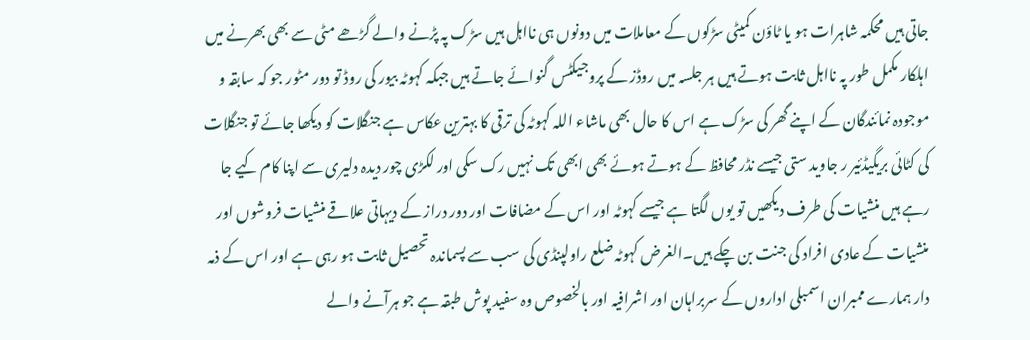جاتی ہیں محکمہ شاہرات ہو یا ٹاؤن کمیٹی سڑکوں کے معاملات میں دونوں ہی نااہل ہیں سڑک پہ پڑنے والے گڑھے مٹی سے بھی بھرنے میں اہلکار مکمل طور پہ نااہل ثابت ہوتے ہیں ہر جلسہ میں روڈز کے پروجیکٹس گنوائے جاتے ہیں جبکہ کہوٹہ بیور کی روڈ تو دور مٹور جو کہ سابقہ و موجودہ نمائندگان کے اپنے گھر کی سڑک ہے اس کا حال بھی ماشاء اللہ کہوٹہ کی ترقی کا بہترین عکاس ہے جنگلات کو دیکھا جائے تو جنگلات کی کٹائی بریگیڈئیر ر جاوید ستی جیسے نڈر محافظ کے ہوتے ہوئے بھی ابھی تک نہیں رک سکی اور لکڑی چور دیدہ دلیری سے اپنا کام کیے جا رہے ہیں منشیات کی طرف دیکھیں تو یوں لگتا ہے جیسے کہوٹہ اور اس کے مضافات اور دور دراز کے دیہاتی علاقے منشیات فروشوں اور منشیات کے عادی افراد کی جنت بن چکے ہیں۔الغرض کہوٹہ ضلع راولپنڈی کی سب سے پسماندہ تحصیل ثابت ہو رہی ہے اور اس کے ذمہ دار ہمارے ممبران اسمبلی اداروں کے سربراہان اور اشرافیہ اور بالخصوص وہ سفید پوش طبقہ ہے جو ہرآنے والے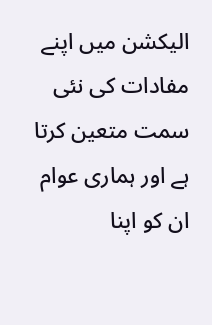الیکشن میں اپنے مفادات کی نئی سمت متعین کرتا ہے اور ہماری عوام ان کو اپنا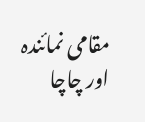مقامی نمائندہ اور چاچا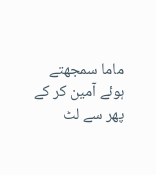ماما سمجھتے ہوئے آمین کر کے پھر سے لٹ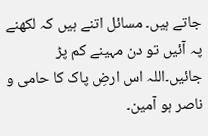جاتے ہیں۔ مسائل اتنے ہیں کہ لکھنے پہ آئیں تو دن مہینے کم پڑ جائیں۔اللہ اس ارضِ پاک کا حامی و ناصر ہو آمین۔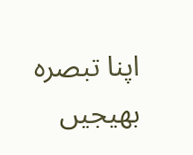اپنا تبصرہ بھیجیں